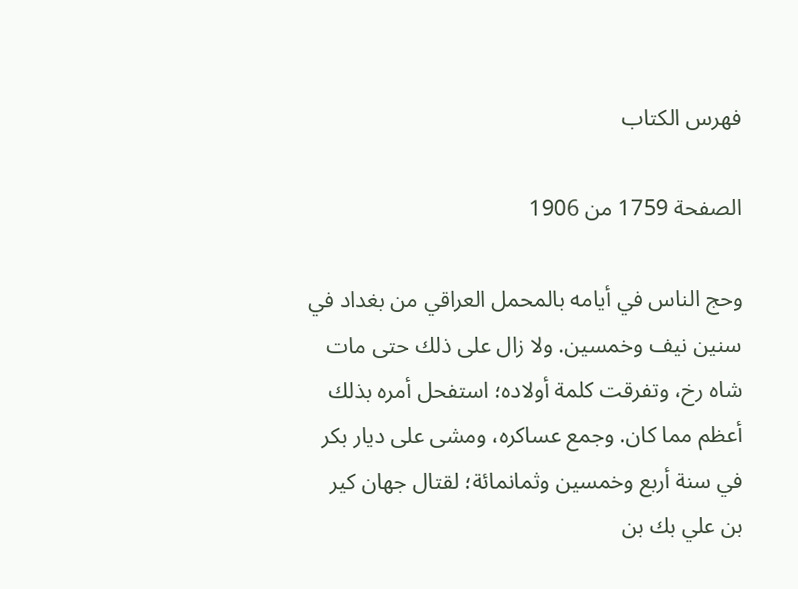فهرس الكتاب

الصفحة 1759 من 1906

وحج الناس في أيامه بالمحمل العراقي من بغداد في سنين نيف وخمسين. ولا زال على ذلك حتى مات شاه رخ، وتفرقت كلمة أولاده؛ استفحل أمره بذلك أعظم مما كان. وجمع عساكره، ومشى على ديار بكر في سنة أربع وخمسين وثمانمائة؛ لقتال جهان كير بن علي بك بن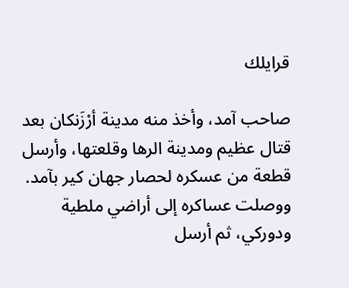قرايلك

صاحب آمد، وأخذ منه مدينة أرْزَنكان بعد قتال عظيم ومدينة الرها وقلعتها، وأرسل قطعة من عسكره لحصار جهان كير بآمد. ووصلت عساكره إلى أراضي ملطية ودوركي، ثم أرسل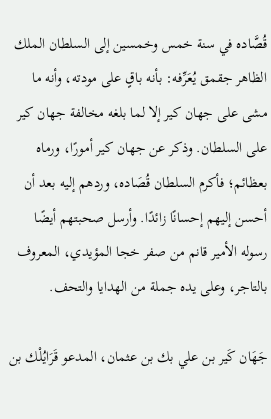قُصَّاده في سنة خمس وخمسين إلى السلطان الملك الظاهر جقمق يُعَرِّفه: بأنه باقٍ على مودته، وأنه ما مشى على جهان كير إلا لما بلغه مخالفة جهان كير على السلطان. وذكر عن جهان كير أمورًا، ورماه بعظائم؛ فأكرم السلطان قُصَاده، وردهم إليه بعد أن أحسن إليهم إحسانًا زائدًا. وأرسل صحبتهم أيضًا رسوله الأمير قانم من صفر خجا المؤيدي، المعروف بالتاجر، وعلى يده جملة من الهدايا والتحف.

جَهَان كَير بن علي بك بن عثمان، المدعو قَرَايُلْك بن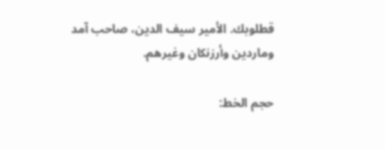قطلوبك. الأمير سيف الدين، صاحب آمد وماردين وأرزنكان وغيرهم.

حجم الخط: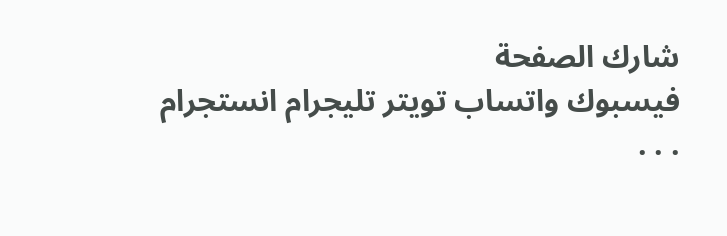شارك الصفحة
فيسبوك واتساب تويتر تليجرام انستجرام
. . .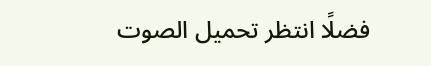فضلًا انتظر تحميل الصوت